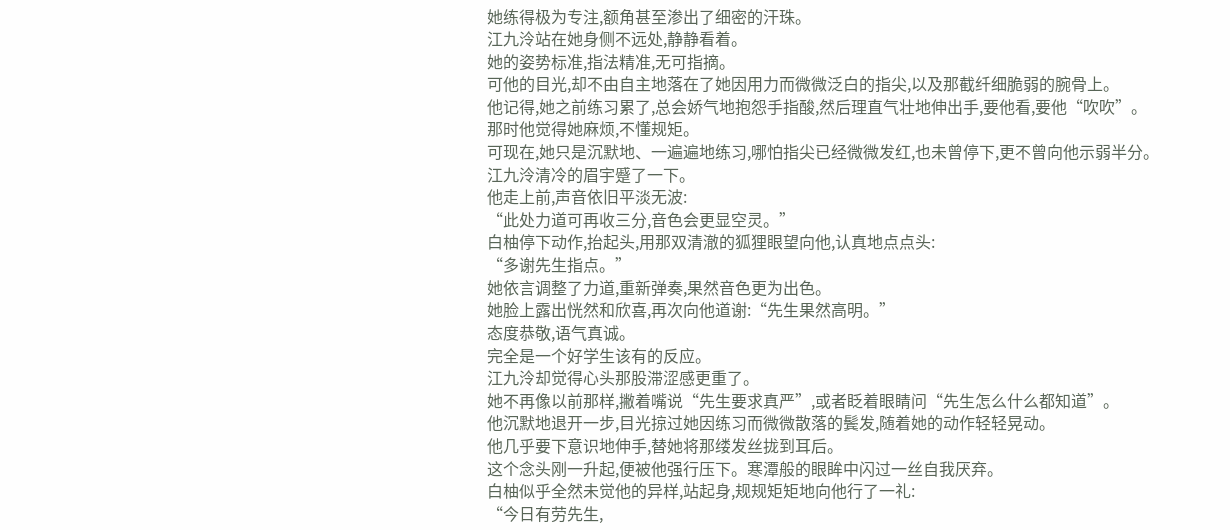她练得极为专注,额角甚至渗出了细密的汗珠。
江九泠站在她身侧不远处,静静看着。
她的姿势标准,指法精准,无可指摘。
可他的目光,却不由自主地落在了她因用力而微微泛白的指尖,以及那截纤细脆弱的腕骨上。
他记得,她之前练习累了,总会娇气地抱怨手指酸,然后理直气壮地伸出手,要他看,要他“吹吹”。
那时他觉得她麻烦,不懂规矩。
可现在,她只是沉默地、一遍遍地练习,哪怕指尖已经微微发红,也未曾停下,更不曾向他示弱半分。
江九泠清冷的眉宇蹙了一下。
他走上前,声音依旧平淡无波:
“此处力道可再收三分,音色会更显空灵。”
白柚停下动作,抬起头,用那双清澈的狐狸眼望向他,认真地点点头:
“多谢先生指点。”
她依言调整了力道,重新弹奏,果然音色更为出色。
她脸上露出恍然和欣喜,再次向他道谢:“先生果然高明。”
态度恭敬,语气真诚。
完全是一个好学生该有的反应。
江九泠却觉得心头那股滞涩感更重了。
她不再像以前那样,撇着嘴说“先生要求真严”,或者眨着眼睛问“先生怎么什么都知道”。
他沉默地退开一步,目光掠过她因练习而微微散落的鬓发,随着她的动作轻轻晃动。
他几乎要下意识地伸手,替她将那缕发丝拢到耳后。
这个念头刚一升起,便被他强行压下。寒潭般的眼眸中闪过一丝自我厌弃。
白柚似乎全然未觉他的异样,站起身,规规矩矩地向他行了一礼:
“今日有劳先生,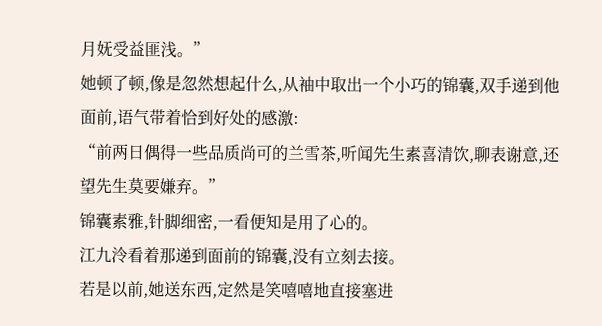月妩受益匪浅。”
她顿了顿,像是忽然想起什么,从袖中取出一个小巧的锦囊,双手递到他面前,语气带着恰到好处的感激:
“前两日偶得一些品质尚可的兰雪茶,听闻先生素喜清饮,聊表谢意,还望先生莫要嫌弃。”
锦囊素雅,针脚细密,一看便知是用了心的。
江九泠看着那递到面前的锦囊,没有立刻去接。
若是以前,她送东西,定然是笑嘻嘻地直接塞进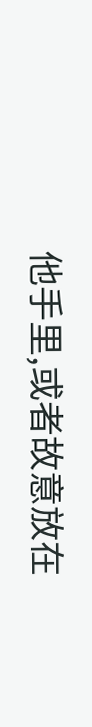他手里,或者故意放在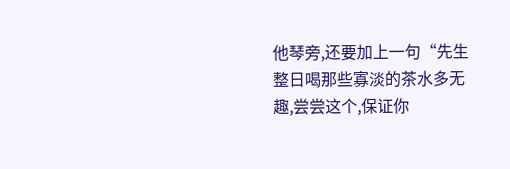他琴旁,还要加上一句“先生整日喝那些寡淡的茶水多无趣,尝尝这个,保证你